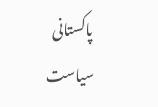پاکستانی سیاست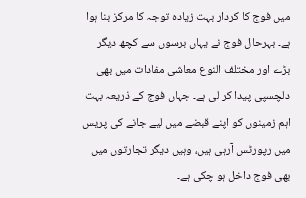میں فوج کا کردار بہت زیادہ توجہ کا مرکز بنا ہوا ہے۔ بہرحال فوج نے یہاں برسوں سے کچھ دیگر بڑے اور مختلف النوع معاشی مفادات میں بھی دلچسپی پیدا کر لی ہے۔ جہاں فوج کے ذریعہ بہت اہم زمینوں کو اپنے قبضے میں لیے جانے کی پریس میں رپورٹس آرہی ہیں، وہیں دیگر تجارتوں میں بھی فوج داخل ہو چکی ہے۔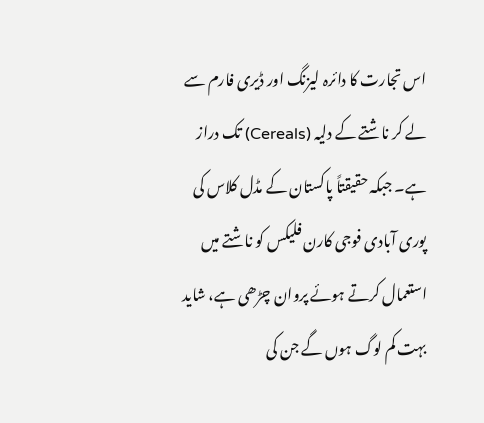اس تجارت کا دائرہ لیزنگ اور ڈیری فارم سے لے کر ناشتے کے دلیہ (Cereals) تک دراز ہے۔ جبکہ حقیقتاً پاکستان کے مڈل کلاس کی پوری آبادی فوجی کارن فلیکس کو ناشتے میں استعمال کرتے ہوئے پروان چڑھی ہے، شاید بہت کم لوگ ہوں گے جن کی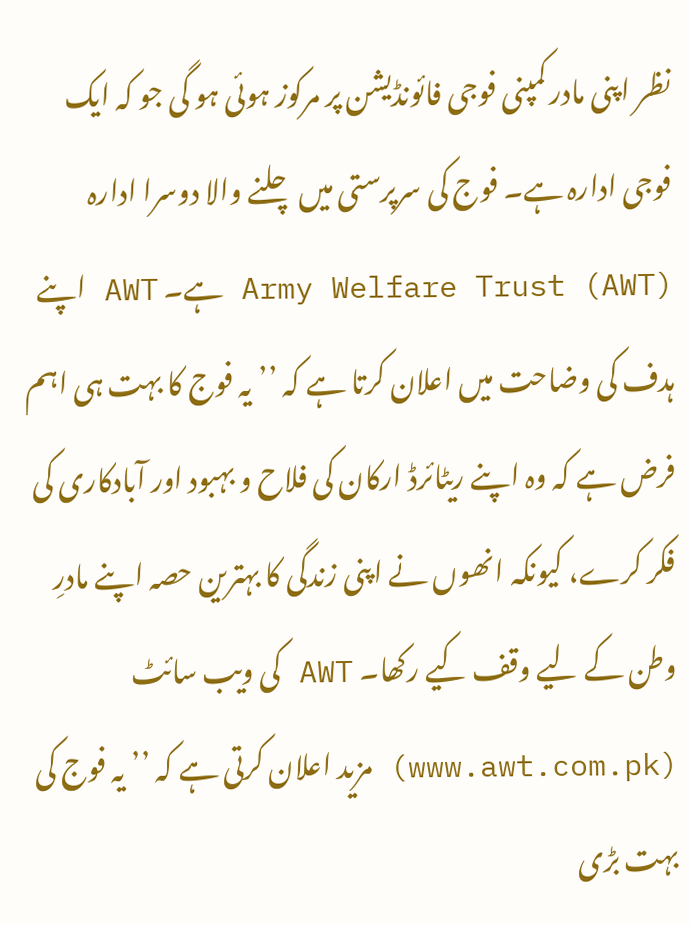نظر اپنی مادر کمپنی فوجی فائونڈیشن پر مرکوز ہوئی ہو گی جو کہ ایک فوجی ادارہ ہے۔ فوج کی سرپرستی میں چلنے والا دوسرا ادارہ Army Welfare Trust (AWT) ہے۔ AWT اپنے ہدف کی وضاحت میں اعلان کرتا ہے کہ ’’یہ فوج کا بہت ہی اہم فرض ہے کہ وہ اپنے ریٹائرڈ ارکان کی فلاح و بہبود اور آبادکاری کی فکر کرے، کیونکہ انھوں نے اپنی زندگی کا بہترین حصہ اپنے مادرِ وطن کے لیے وقف کیے رکھا۔ AWT کی ویب سائٹ (www.awt.com.pk) مزید اعلان کرتی ہے کہ ’’یہ فوج کی بہت بڑی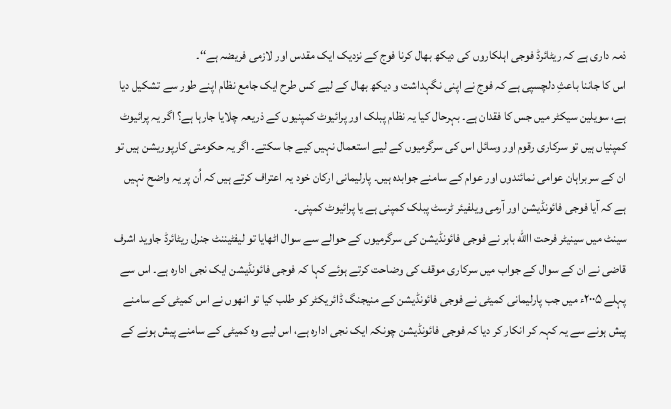ذمہ داری ہے کہ ریٹائرڈ فوجی اہلکاروں کی دیکھ بھال کرنا فوج کے نزدیک ایک مقدس اور لازمی فریضہ ہے‘‘۔
اس کا جاننا باعثِ دلچسپی ہے کہ فوج نے اپنی نگہداشت و دیکھ بھال کے لیے کس طرح ایک جامع نظام اپنے طور سے تشکیل دیا ہے، سویلین سیکٹر میں جس کا فقدان ہے۔ بہرحال کیا یہ نظام پبلک اور پرائیوٹ کمپنیوں کے ذریعہ چلایا جارہا ہے؟ اگر یہ پرائیوٹ کمپنیاں ہیں تو سرکاری رقوم اور وسائل اس کی سرگرمیوں کے لیے استعمال نہیں کیے جا سکتے۔ اگر یہ حکومتی کارپوریشن ہیں تو ان کے سربراہان عوامی نمائندوں اور عوام کے سامنے جوابدہ ہیں۔ پارلیمانی ارکان خود یہ اعتراف کرتے ہیں کہ اُن پر یہ واضح نہیں ہے کہ آیا فوجی فائونڈیشن اور آرمی ویلفیئر ٹرسٹ پبلک کمپنی ہے یا پرائیوٹ کمپنی۔
سینٹ میں سینیٹر فرحت االله بابر نے فوجی فائونڈیشن کی سرگرمیوں کے حوالے سے سوال اٹھایا تو لیفٹیننٹ جنرل ریٹائرڈ جاوید اشرف قاضی نے ان کے سوال کے جواب میں سرکاری موقف کی وضاحت کرتے ہوئے کہا کہ فوجی فائونڈیشن ایک نجی ادارہ ہے۔ اس سے پہلے ۲۰۰۵ء میں جب پارلیمانی کمیٹی نے فوجی فائونڈیشن کے منیجنگ ڈائریکٹر کو طلب کیا تو انھوں نے اس کمیٹی کے سامنے پیش ہونے سے یہ کہہ کر انکار کر دیا کہ فوجی فائونڈیشن چونکہ ایک نجی ادارہ ہے، اس لیے وہ کمیٹی کے سامنے پیش ہونے کے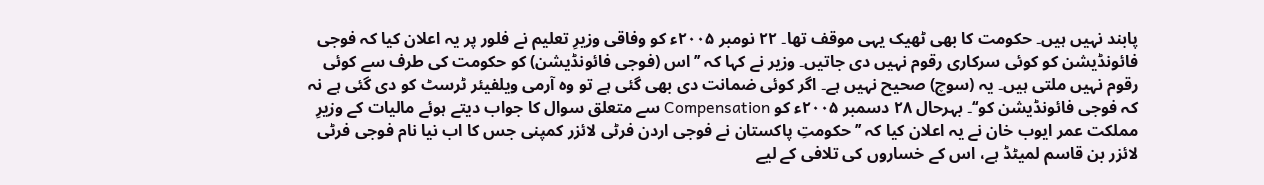پابند نہیں ہیں۔ حکومت کا بھی ٹھیک یہی موقف تھا۔ ۲۲ نومبر ۲۰۰۵ء کو وفاقی وزیرِ تعلیم نے فلور پر یہ اعلان کیا کہ فوجی فائونڈیشن کو کوئی سرکاری رقوم نہیں دی جاتیں۔ وزیر نے کہا کہ ’’اس (فوجی فائونڈیشن) کو حکومت کی طرف سے کوئی رقوم نہیں ملتی ہیں۔ یہ (سوچ) صحیح نہیں ہے۔ اگر کوئی ضمانت دی بھی گئی ہے تو وہ آرمی ویلفیئر ٹرسٹ کو دی گئی ہے نہ کہ فوجی فائونڈیشن کو‘‘۔ بہرحال ۲۸ دسمبر ۲۰۰۵ء کو Compensation سے متعلق سوال کا جواب دیتے ہوئے مالیات کے وزیرِ مملکت عمر ایوب خان نے یہ اعلان کیا کہ ’’حکومتِ پاکستان نے فوجی اردن فرٹی لائزر کمپنی جس کا اب نیا نام فوجی فرٹی لائزر بن قاسم لمیٹڈ ہے، اس کے خساروں کی تلافی کے لیے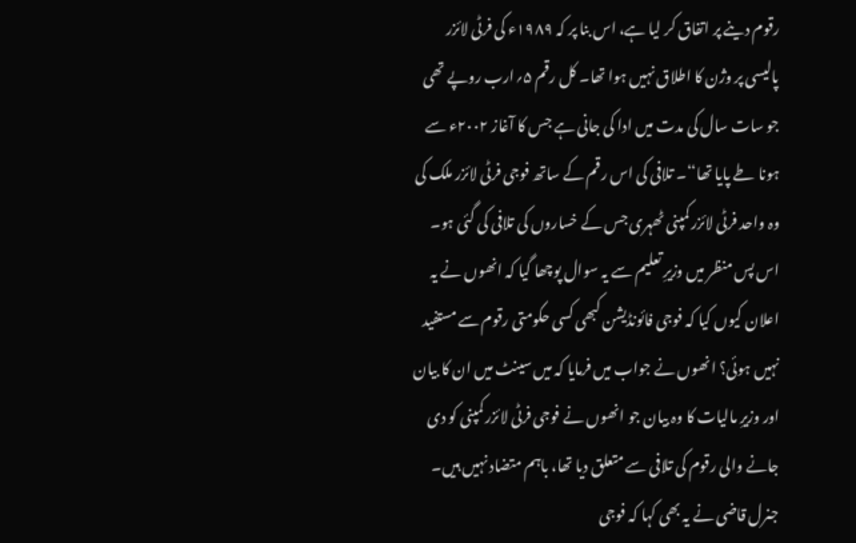رقوم دینے پر اتفاق کر لیا ہے، اس بنا پر کہ ۱۹۸۹ء کی فرٹی لائزر پالیسی پر وژن کا اطلاق نہیں ہوا تھا۔ کل رقم ۵؍ارب روپے تھی جو سات سال کی مدت میں ادا کی جانی ہے جس کا آغاز ۲۰۰۲ء سے ہونا طے پایا تھا‘‘۔ تلافی کی اس رقم کے ساتھ فوجی فرٹی لائزر ملک کی وہ واحد فرٹی لائزر کمپنی ٹھہری جس کے خساروں کی تلافی کی گئی ہو۔ اس پس منظر میں وزیرِ تعلیم سے یہ سوال پوچھا گیا کہ انھوں نے یہ اعلان کیوں کیا کہ فوجی فائونڈیشن کبھی کسی حکومتی رقوم سے مستفید نہیں ہوئی؟ انھوں نے جواب میں فرمایا کہ میں سینٹ میں ان کا بیان اور وزیرِ مالیات کا وہ بیان جو انھوں نے فوجی فرٹی لائزر کمپنی کو دی جانے والی رقوم کی تلافی سے متعلق دیا تھا، باہم متضاد نہیں ہیں۔
جنرل قاضی نے یہ بھی کہا کہ فوجی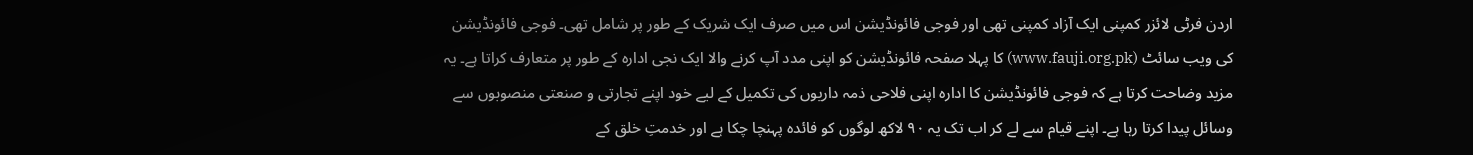اردن فرٹی لائزر کمپنی ایک آزاد کمپنی تھی اور فوجی فائونڈیشن اس میں صرف ایک شریک کے طور پر شامل تھی۔ فوجی فائونڈیشن کی ویب سائٹ (www.fauji.org.pk) کا پہلا صفحہ فائونڈیشن کو اپنی مدد آپ کرنے والا ایک نجی ادارہ کے طور پر متعارف کراتا ہے۔ یہ مزید وضاحت کرتا ہے کہ فوجی فائونڈیشن کا ادارہ اپنی فلاحی ذمہ داریوں کی تکمیل کے لیے خود اپنے تجارتی و صنعتی منصوبوں سے وسائل پیدا کرتا رہا ہے۔ اپنے قیام سے لے کر اب تک یہ ۹۰ لاکھ لوگوں کو فائدہ پہنچا چکا ہے اور خدمتِ خلق کے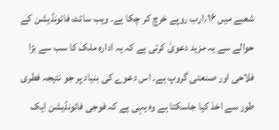شعبے میں ۱۶؍ارب روپے خرچ کر چکا ہے۔ ویب سائٹ فائونڈیشن کے حوالے سے یہ مزید دعویٰ کرتی ہے کہ یہ ادارہ ملک کا سب سے بڑا فلاحی اور صنعتی گروپ ہے۔ اس دعوے کی بنیاد پر جو نتیجہ فطری طور سے اخذ کیا جاسکتا ہے وہ یہی ہے کہ فوجی فائونڈیشن ایک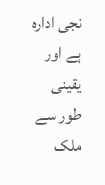نجی ادارہ ہے اور یقینی طور سے ملک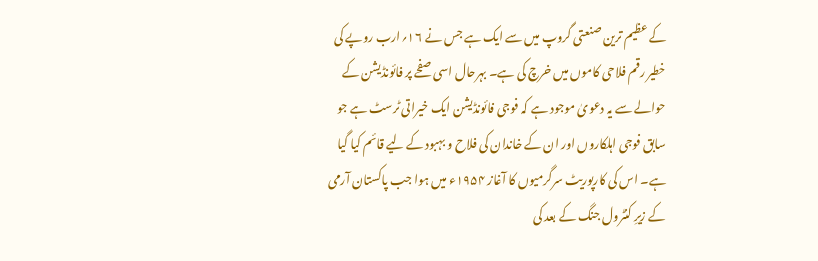کے عظیم ترین صنعتی گروپ میں سے ایک ہے جس نے ۱۶؍ارب روپے کی خطیر رقم فلاحی کاموں میں خرچ کی ہے۔ بہرحال اسی صفحے پر فائونڈیشن کے حوالے سے یہ دعویٰ موجود ہے کہ فوجی فائونڈیشن ایک خیراتی ٹرسٹ ہے جو سابق فوجی اہلکاروں اور ان کے خاندان کی فلاح و بہبود کے لیے قائم کیا گیا ہے۔ اس کی کارپوریٹ سرگرمیوں کا آغاز ۱۹۵۴ء میں ہوا جب پاکستان آرمی کے زیرِ کنٹرول جنگ کے بعد کی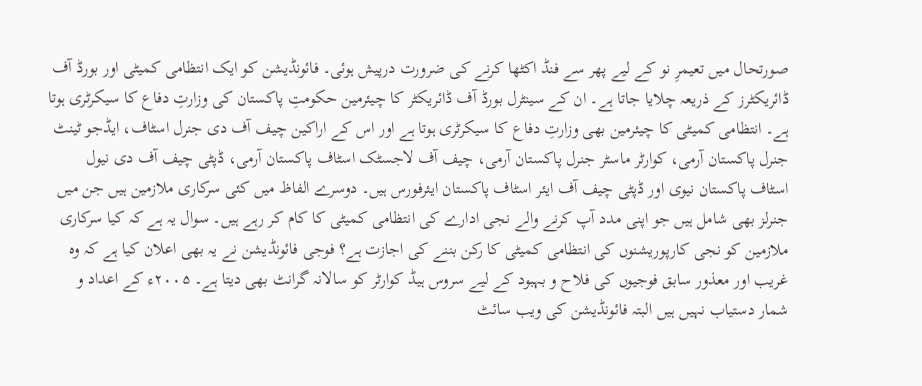صورتحال میں تعیمرِ نو کے لیے پھر سے فنڈ اکٹھا کرنے کی ضرورت درپیش ہوئی۔ فائونڈیشن کو ایک انتظامی کمیٹی اور بورڈ آف ڈائریکٹرز کے ذریعہ چلایا جاتا ہے۔ ان کے سینٹرل بورڈ آف ڈائریکٹر کا چیئرمین حکومتِ پاکستان کی وزارتِ دفاع کا سیکرٹری ہوتا ہے۔ انتظامی کمیٹی کا چیئرمین بھی وزارتِ دفاع کا سیکرٹری ہوتا ہے اور اس کے اراکین چیف آف دی جنرل اسٹاف، ایڈجو ٹینٹ جنرل پاکستان آرمی، کوارٹر ماسٹر جنرل پاکستان آرمی، چیف آف لاجسٹک اسٹاف پاکستان آرمی، ڈپٹی چیف آف دی نیول اسٹاف پاکستان نیوی اور ڈپٹی چیف آف ایئر اسٹاف پاکستان ایئرفورس ہیں۔ دوسرے الفاظ میں کئی سرکاری ملازمین ہیں جن میں جنرلز بھی شامل ہیں جو اپنی مدد آپ کرنے والے نجی ادارے کی انتظامی کمیٹی کا کام کر رہے ہیں۔ سوال یہ ہے کہ کیا سرکاری ملازمین کو نجی کارپوریشنوں کی انتظامی کمیٹی کا رکن بننے کی اجازت ہے؟ فوجی فائونڈیشن نے یہ بھی اعلان کیا ہے کہ وہ غریب اور معذور سابق فوجیوں کی فلاح و بہبود کے لیے سروس ہیڈ کوارٹر کو سالانہ گرانٹ بھی دیتا ہے۔ ۲۰۰۵ء کے اعداد و شمار دستیاب نہیں ہیں البتہ فائونڈیشن کی ویب سائٹ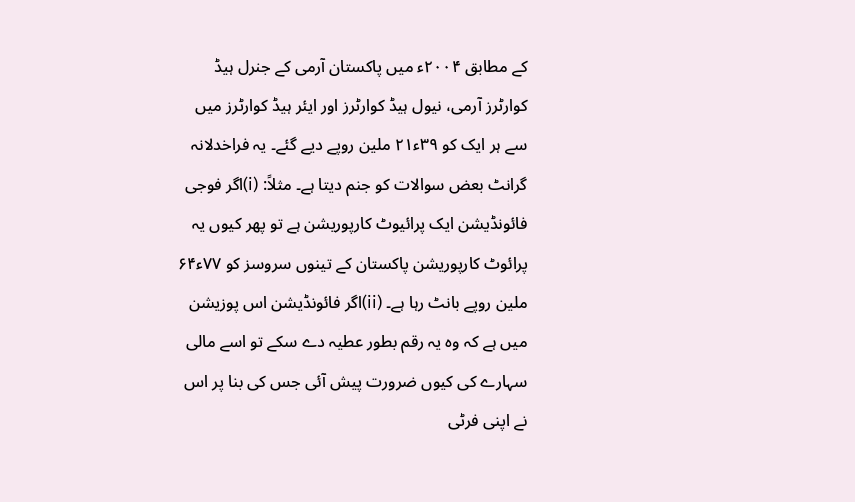کے مطابق ۲۰۰۴ء میں پاکستان آرمی کے جنرل ہیڈ کوارٹرز آرمی، نیول ہیڈ کوارٹرز اور ایئر ہیڈ کوارٹرز میں سے ہر ایک کو ۳۹ء۲۱ ملین روپے دیے گئے۔ یہ فراخدلانہ گرانٹ بعض سوالات کو جنم دیتا ہے۔ مثلاً: (i)اگر فوجی فائونڈیشن ایک پرائیوٹ کارپوریشن ہے تو پھر کیوں یہ پرائوٹ کارپوریشن پاکستان کے تینوں سروسز کو ۷۷ء۶۴ ملین روپے بانٹ رہا ہے۔ (ii)اگر فائونڈیشن اس پوزیشن میں ہے کہ وہ یہ رقم بطور عطیہ دے سکے تو اسے مالی سہارے کی کیوں ضرورت پیش آئی جس کی بنا پر اس نے اپنی فرٹی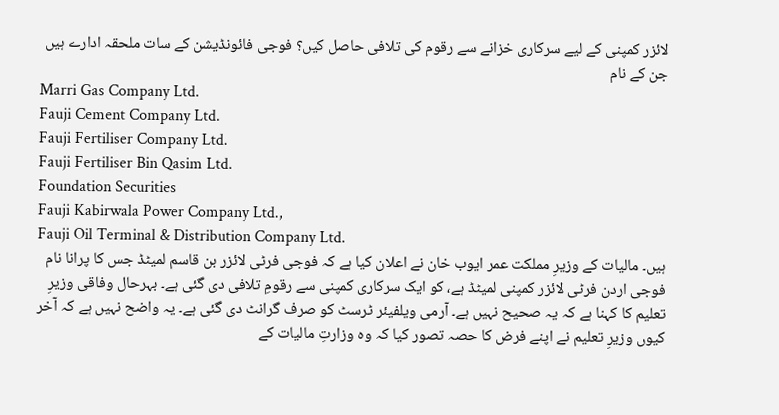لائزر کمپنی کے لیے سرکاری خزانے سے رقوم کی تلافی حاصل کیں؟ فوجی فائونڈیشن کے سات ملحقہ ادارے ہیں جن کے نام
Marri Gas Company Ltd.
Fauji Cement Company Ltd.
Fauji Fertiliser Company Ltd.
Fauji Fertiliser Bin Qasim Ltd.
Foundation Securities
Fauji Kabirwala Power Company Ltd.,
Fauji Oil Terminal & Distribution Company Ltd.
ہیں۔ مالیات کے وزیرِ مملکت عمر ایوب خان نے اعلان کیا ہے کہ فوجی فرٹی لائزر بن قاسم لمیٹڈ جس کا پرانا نام فوجی اردن فرٹی لائزر کمپنی لمیٹڈ ہے، کو ایک سرکاری کمپنی سے رقومِ تلافی دی گئی ہے۔ بہرحال وفاقی وزیرِ تعلیم کا کہنا ہے کہ یہ صحیح نہیں ہے۔ آرمی ویلفیئر ٹرسٹ کو صرف گرانٹ دی گئی ہے۔ یہ واضح نہیں ہے کہ آخر کیوں وزیرِ تعلیم نے اپنے فرض کا حصہ تصور کیا کہ وہ وزارتِ مالیات کے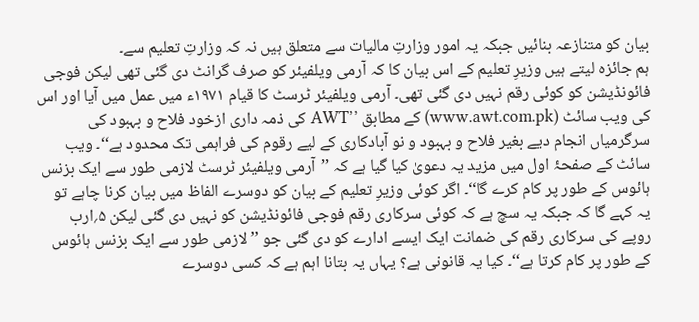بیان کو متنازعہ بنائیں جبکہ یہ امور وزارتِ مالیات سے متعلق ہیں نہ کہ وزارتِ تعلیم سے۔
ہم جائزہ لیتے ہیں وزیرِ تعلیم کے اس بیان کا کہ آرمی ویلفیئر کو صرف گرانٹ دی گئی تھی لیکن فوجی فائونڈیشن کو کوئی رقم نہیں دی گئی تھی۔ آرمی ویلفیئر ٹرسٹ کا قیام ۱۹۷۱ء میں عمل میں آیا اور اس کی ویب سائٹ (www.awt.com.pk) کے مطابق ’’AWT کی ذمہ داری ازخود فلاح و بہبود کی سرگرمیاں انجام دیے بغیر فلاح و بہبود و نو آبادکاری کے لیے رقوم کی فراہمی تک محدود ہے‘‘۔ ویب سائٹ کے صفحۂ اول میں مزید یہ دعویٰ کیا گیا ہے کہ ’’آرمی ویلفیئر ٹرسٹ لازمی طور سے ایک بزنس ہائوس کے طور پر کام کرے گا‘‘۔ اگر کوئی وزیرِ تعلیم کے بیان کو دوسرے الفاظ میں بیان کرنا چاہے تو یہ کہے گا کہ جبکہ یہ سچ ہے کہ کوئی سرکاری رقم فوجی فائونڈیشن کو نہیں دی گئی لیکن ۵؍ارب روپے کی سرکاری رقم کی ضمانت ایک ایسے ادارے کو دی گئی جو ’’لازمی طور سے ایک بزنس ہائوس کے طور پر کام کرتا ہے‘‘۔ کیا یہ قانونی ہے؟ یہاں یہ بتانا اہم ہے کہ کسی دوسرے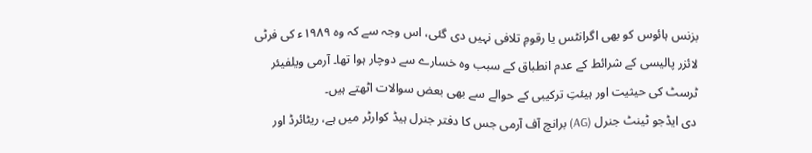بزنس ہائوس کو بھی اگرانٹس یا رقومِ تلافی نہیں دی گئی، اس وجہ سے کہ وہ ۱۹۸۹ء کی فرٹی لائزر پالیسی کے شرائط کے عدم انطباق کے سبب وہ خسارے سے دوچار ہوا تھا۔ آرمی ویلفیئر ٹرسٹ کی حیثیت اور ہیئتِ ترکیبی کے حوالے سے بھی بعض سوالات اٹھتے ہیں۔
دی ایڈجو ٹینٹ جنرل (AG) برانچ آف آرمی جس کا دفتر جنرل ہیڈ کوارٹر میں ہے، ریٹائرڈ اور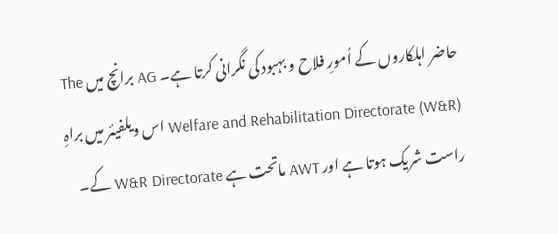حاضر اہلکاروں کے اُمورِ فلاح و بہبود کی نگرانی کرتا ہے۔ AG برانچ میں The Welfare and Rehabilitation Directorate (W&R) اس ویلفیئر میں براہِ راست شریک ہوتا ہے اور AWT ماتحت ہے W&R Directorate کے۔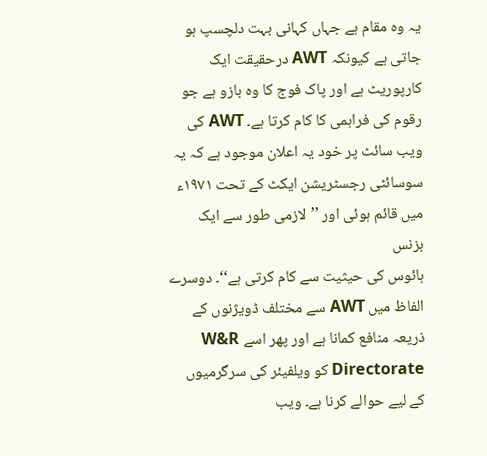یہ وہ مقام ہے جہاں کہانی بہت دلچسپ ہو جاتی ہے کیونکہ AWT درحقیقت ایک کارپوریٹ ہے اور پاک فوج کا وہ بازو ہے جو رقوم کی فراہمی کا کام کرتا ہے۔ AWT کی ویب سائٹ پر خود یہ اعلان موجود ہے کہ یہ سوسائٹی رجسٹریشن ایکٹ کے تحت ۱۹۷۱ء میں قائم ہوئی اور ’’لازمی طور سے ایک بزنس
ہائوس کی حیثیت سے کام کرتی ہے‘‘۔ دوسرے الفاظ میں AWT سے مختلف ڈویژنوں کے ذریعہ منافع کمانا ہے اور پھر اسے W&R Directorate کو ویلفیئر کی سرگرمیوں کے لیے حوالے کرنا ہے۔ ویب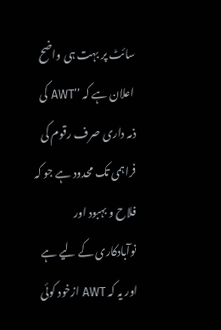سائٹ پر بہت ہی واضح اعلان ہے کہ ’’AWT کی ذمہ داری صرف رقوم کی فراہمی تک محدود ہے جو کہ فلاح و بہبود اور نوآبادکاری کے لیے ہے اور یہ کہ AWT ازخود کوئی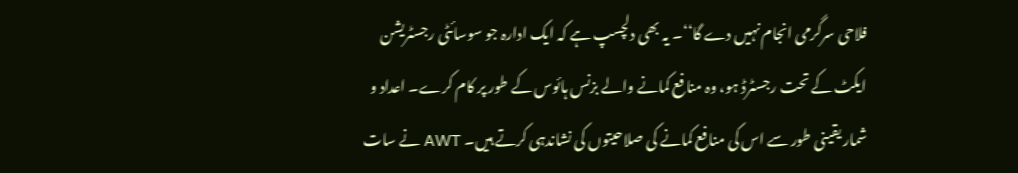فلاحی سرگرمی انجام نہیں دے گا‘‘۔ یہ بھی دلچسپ ہے کہ ایک ادارہ جو سوسائٹی رجسٹریشن ایکٹ کے تحت رجسٹرڈ ہو، وہ منافع کمانے والے بزنس ہائوس کے طور پر کام کرے۔ اعداد و شمار یقینی طور سے اس کی منافع کمانے کی صلاحیتوں کی نشاندہی کرتے ہیں۔ AWT نے سات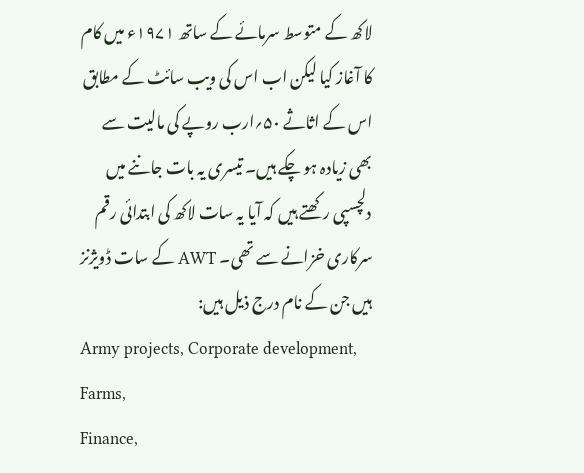لاکھ کے متوسط سرمائے کے ساتھ ۱۹۷۱ء میں کام کا آغاز کیا لیکن اب اس کی ویب سائٹ کے مطابق اس کے اثاثے ۵۰؍ارب روپے کی مالیت سے بھی زیادہ ہو چکے ہیں۔ تیسری یہ بات جاننے میں دلچسپی رکھتے ہیں کہ آیا یہ سات لاکھ کی ابتدائی رقم سرکاری خزانے سے تھی۔ AWT کے سات ڈویژنز ہیں جن کے نام درج ذیل ہیں:
Army projects, Corporate development, Farms,
Finance,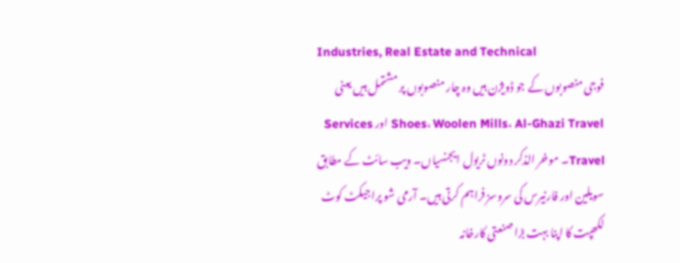Industries, Real Estate and Technical
فوجی منصوبوں کے جو ڈویژن ہیں وہ چار منصوبوں پر مشتمل ہیں یعنی Shoes، Woolen Mills، Al-Ghazi Travel اور Services Travel۔ موخر الذکر دونوں ٹریول ایجنسیاں۔ ویب سائٹ کے مطابق سویلین اور فارنیرس کی سروسز فراہم کرتی ہیں۔ آرمی شو پراجیکٹ کوٹ لکھپت کا اپنا بہت بڑا صنعتی کارخانہ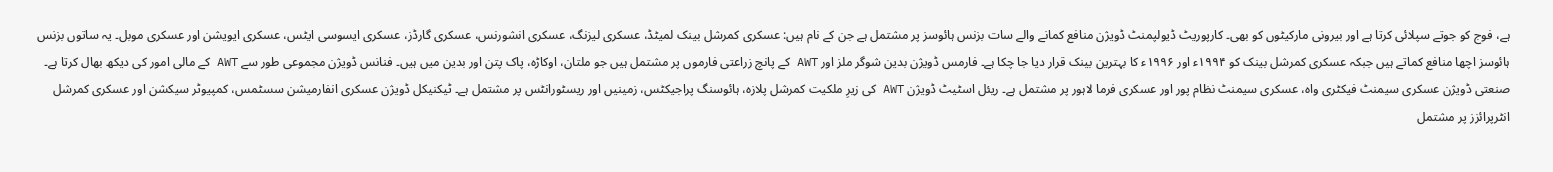ہے، فوج کو جوتے سپلائی کرتا ہے اور بیرونی مارکیٹوں کو بھی۔ کارپوریٹ ڈیولپمنٹ ڈویژن منافع کمانے والے سات بزنس ہائوسز پر مشتمل ہے جن کے نام ہیں: عسکری کمرشل بینک لمیٹڈ، عسکری لیزنگ، عسکری انشورنس، عسکری گارڈز، عسکری ایسوسی ایٹس، عسکری ایویشن اور عسکری موبل۔ یہ ساتوں بزنس ہائوسز اچھا منافع کماتے ہیں جبکہ عسکری کمرشل بینک کو ۱۹۹۴ء اور ۱۹۹۶ء کا بہترین بینک قرار دیا جا چکا ہے۔ فارمس ڈویژن بدین شوگر ملز اور AWT کے پانچ زراعتی فارموں پر مشتمل ہیں جو ملتان، اوکاڑہ، پاک پتن اور بدین میں ہیں۔ فنانس ڈویژن مجموعی طور سے AWT کے مالی امور کی دیکھ بھال کرتا ہے۔ صنعتی ڈویژن عسکری سیمنٹ فیکٹری واہ، عسکری سیمنٹ نظام پور اور عسکری فرما لاہور پر مشتمل ہے۔ ریئل اسٹیٹ ڈویژن AWT کی زیرِ ملکیت کمرشل پلازہ، ہائوسنگ پراجیکٹس، زمینیں اور ریسٹورانٹس پر مشتمل ہے۔ ٹیکنیکل ڈویژن عسکری انفارمیشن سسٹمس، کمپیوٹر سیکشن اور عسکری کمرشل انٹرپرائزز پر مشتمل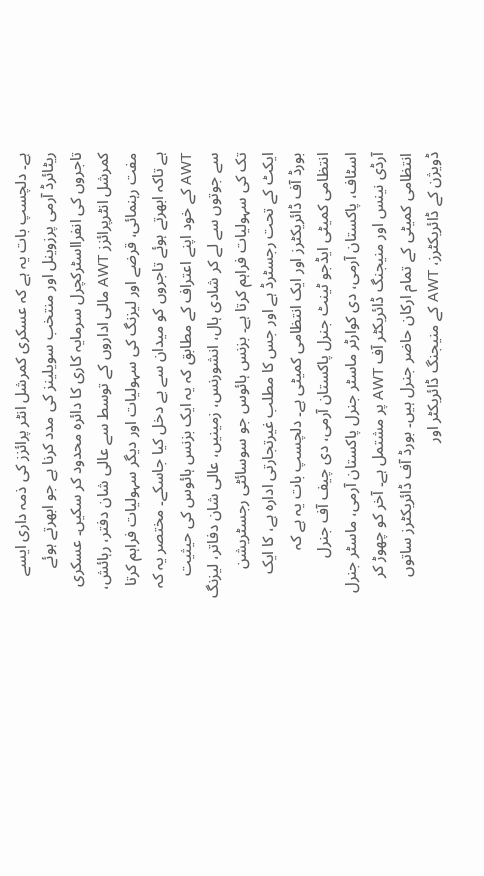ہے۔ دلچسپ بات یہ ہے کہ عسکری کمرشل انٹر پرائزز کی ذمہ داری ایسے ریٹائرڈ آرمی پرزوینل اور منتخب سویلینز کی مدد کرنا ہے جو ابھرتے ہوئے تاجروں کی انفرااسٹرکچرل سرمایہ کاری کا دائرہ محدود کر سکیں۔ عسکری کمرشل انٹرپرائزز AWT مالی اداروں کے توسط سے عالی شان دفتر، رہائش، مفت رہنمائی، قرضے اور لیزنگ کی سہولیات اور دیگر سہولیات فراہم کرتا ہے تاکہ ابھرتے ہوئے تاجروں کو میدان سے بے دخل کیا جاسکے۔ مختصر یہ کہ AWT کے خود اپنے اعتراف کے مطابق کہ یہ ایک بزنس ہائوس کی حیثیت سے جوتوں سے لے کر شادی ہال، انشورنس، زمینیں، عالی شان دفاتر، لیزنگ تک کی سہولیات فراہم کرتا ہے۔ بزنس ہائوس جو سوسائٹی رجسٹریشن ایکٹ کے تحت رجسٹرڈ ہے اور جس کا مطلب غیرتجارتی ادارہ ہے، کا ایک بورڈ آف ڈائریکٹرز اور ایک انتظامی کمیٹی ہے۔ دلچسپ بات یہ ہے کہ انتظامی کمیٹی ایڈجو ٹینٹ جنرل پاکستان آرمی، دی چیف آف جنرل اسٹاف، پاکستان آرمی، دی کوارٹر ماسٹر جنرل پاکستان آرمی، ماسٹر جنرل آرڈی نینس اور منیجنگ ڈائریکٹر آف AWT پر مشتمل ہے۔ آخر کو چھوڑ کر انتظامی کمیٹی کے تمام ارکان حاضر جنرل ہیں۔ بورڈ آف ڈائریکٹرز ساتوں ڈویژن کے ڈائریکٹرز، AWT کے منیجنگ ڈائریکٹر اور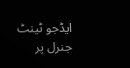ایڈجو ٹینٹ جنرل پر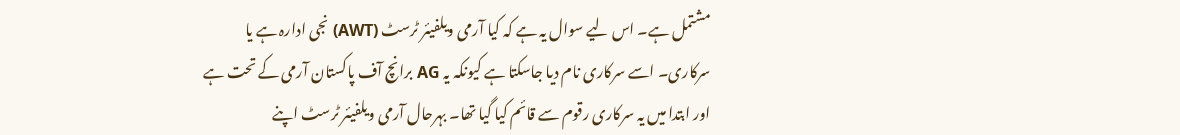مشتمل ہے۔ اس لیے سوال یہ ہے کہ کیا آرمی ویلفیئر ٹرسٹ (AWT) نجی ادارہ ہے یا سرکاری۔ اسے سرکاری نام دیا جاسکتا ہے کیونکہ یہ AG برانچ آف پاکستان آرمی کے تحت ہے اور ابتدا میں یہ سرکاری رقوم سے قائم کیا گیا تھا۔ بہرحال آرمی ویلفیئر ٹرسٹ اپنے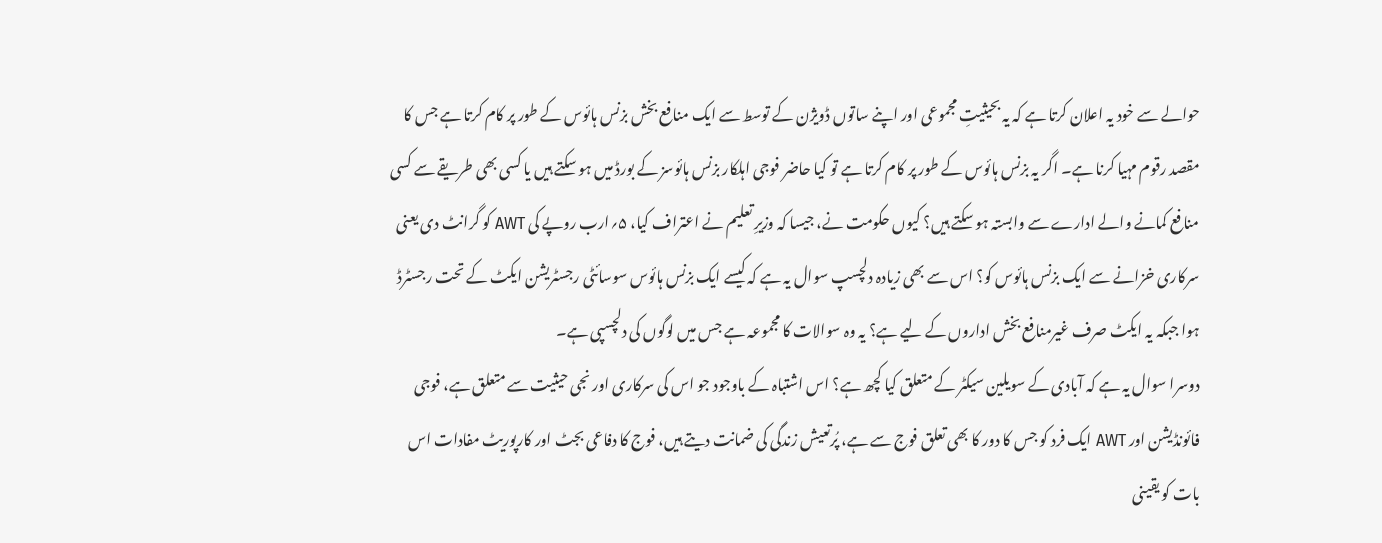حوالے سے خود یہ اعلان کرتا ہے کہ یہ بحیثیتِ مجموعی اور اپنے ساتوں ڈویژن کے توسط سے ایک منافع بخش بزنس ہائوس کے طور پر کام کرتا ہے جس کا مقصد رقوم مہیا کرنا ہے۔ اگر یہ بزنس ہائوس کے طور پر کام کرتا ہے تو کیا حاضر فوجی اہلکار بزنس ہائوسز کے بورڈ میں ہو سکتے ہیں یا کسی بھی طریقے سے کسی منافع کمانے والے ادارے سے وابستہ ہو سکتے ہیں؟ کیوں حکومت نے، جیسا کہ وزیرِ تعلیم نے اعتراف کیا، ۵؍ارب روپے کی AWT کو گرانٹ دی یعنی سرکاری خزانے سے ایک بزنس ہائوس کو؟ اس سے بھی زیادہ دلچسپ سوال یہ ہے کہ کیسے ایک بزنس ہائوس سوسائٹی رجسٹریشن ایکٹ کے تحت رجسٹرڈ ہوا جبکہ یہ ایکٹ صرف غیرمنافع بخش اداروں کے لیے ہے؟ یہ وہ سوالات کا مجموعہ ہے جس میں لوگوں کی دلچسپی ہے۔
دوسرا سوال یہ ہے کہ آبادی کے سویلین سیکٹر کے متعلق کیا کچھ ہے؟ اس اشتباہ کے باوجود جو اس کی سرکاری اور نجی حیثیت سے متعلق ہے، فوجی فائونڈیشن اور AWT ایک فرد کو جس کا دور کا بھی تعلق فوج سے ہے، پُرتعیش زندگی کی ضمانت دیتے ہیں، فوج کا دفاعی بجٹ اور کارپوریٹ مفادات اس بات کو یقینی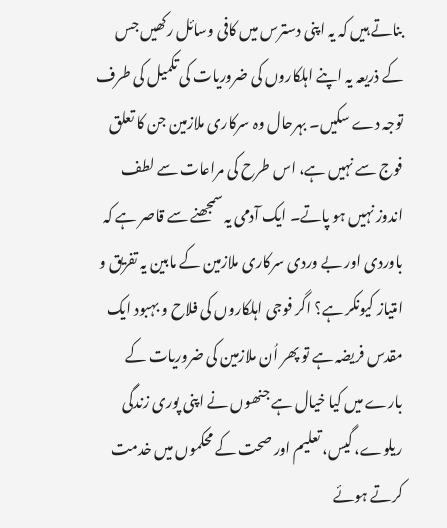بناتے ہیں کہ یہ اپنی دسترس میں کافی وسائل رکھیں جس کے ذریعہ یہ اپنے اہلکاروں کی ضروریات کی تکمیل کی طرف توجہ دے سکیں۔ بہرحال وہ سرکاری ملازمین جن کا تعلق فوج سے نہیں ہے، اس طرح کی مراعات سے لطف اندوز نہیں ہو پاتے۔ ایک آدمی یہ سمجھنے سے قاصر ہے کہ باوردی اور بے وردی سرکاری ملازمین کے مابین یہ تفریق و امتیاز کیونکر ہے؟ اگر فوجی اہلکاروں کی فلاح و بہبود ایک مقدس فریضہ ہے تو پھر اُن ملازمین کی ضروریات کے بارے میں کیا خیال ہے جنھوں نے اپنی پوری زندگی ریلوے، گیس، تعلیم اور صحت کے محکموں میں خدمت کرتے ہوئے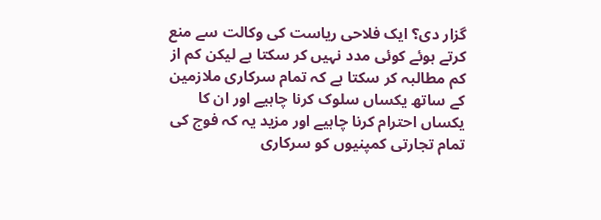گزار دی؟ ایک فلاحی ریاست کی وکالت سے منع کرتے ہوئے کوئی مدد نہیں کر سکتا ہے لیکن کم از کم مطالبہ کر سکتا ہے کہ تمام سرکاری ملازمین کے ساتھ یکساں سلوک کرنا چاہیے اور ان کا یکساں احترام کرنا چاہیے اور مزید یہ کہ فوج کی تمام تجارتی کمپنیوں کو سرکاری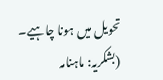تحویل میں ہونا چاہیے۔
(بشکریہ: ماہنامہ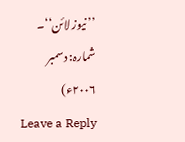’’نیوز لائن‘‘۔ شمارہ: دسمبر ۲۰۰۶ء)
Leave a Reply